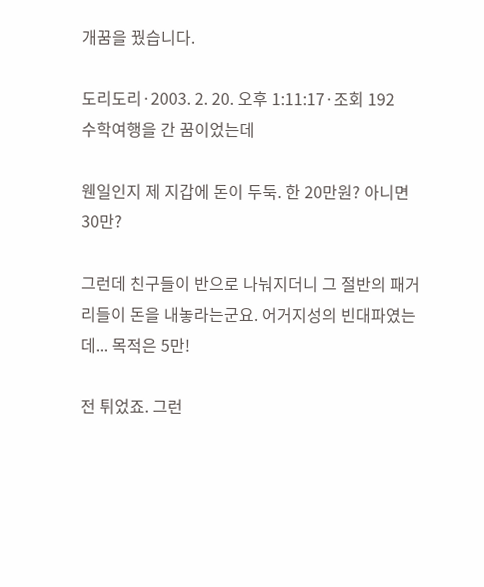개꿈을 꿨습니다.

도리도리·2003. 2. 20. 오후 1:11:17·조회 192
수학여행을 간 꿈이었는데

웬일인지 제 지갑에 돈이 두둑. 한 20만원? 아니면 30만?

그런데 친구들이 반으로 나눠지더니 그 절반의 패거리들이 돈을 내놓라는군요. 어거지성의 빈대파였는데... 목적은 5만!

전 튀었죠. 그런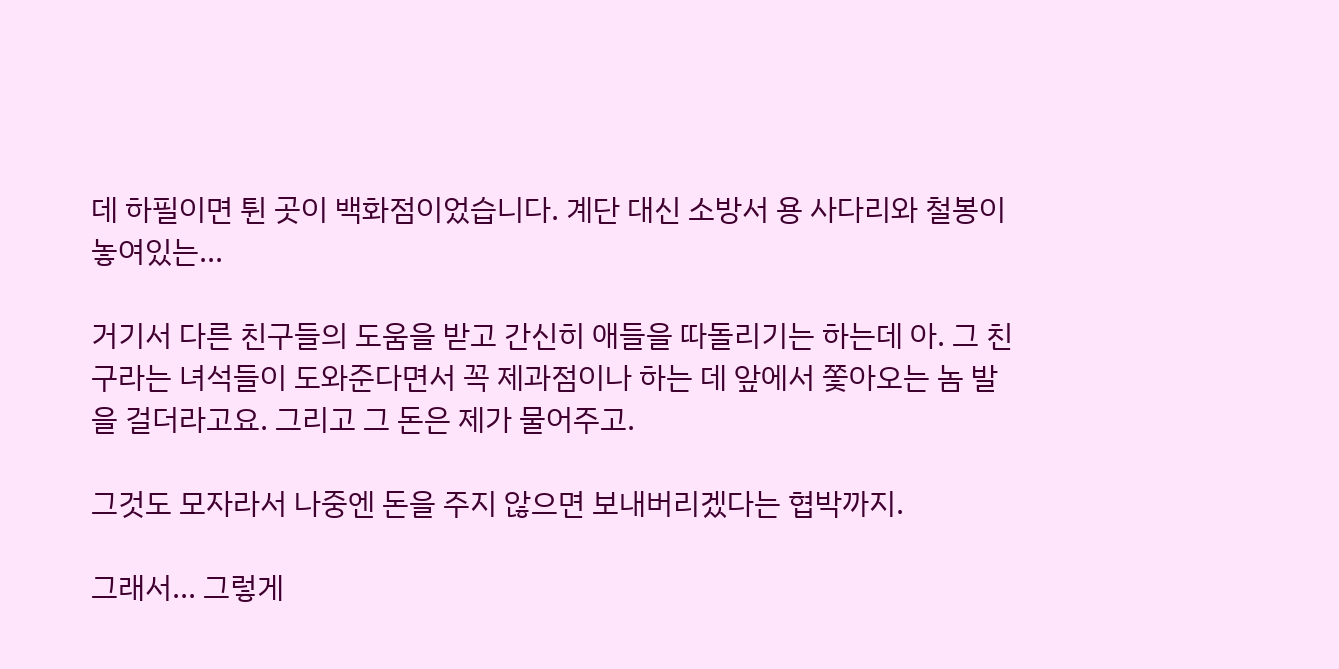데 하필이면 튄 곳이 백화점이었습니다. 계단 대신 소방서 용 사다리와 철봉이 놓여있는...

거기서 다른 친구들의 도움을 받고 간신히 애들을 따돌리기는 하는데 아. 그 친구라는 녀석들이 도와준다면서 꼭 제과점이나 하는 데 앞에서 쫓아오는 놈 발을 걸더라고요. 그리고 그 돈은 제가 물어주고.

그것도 모자라서 나중엔 돈을 주지 않으면 보내버리겠다는 협박까지.

그래서... 그렇게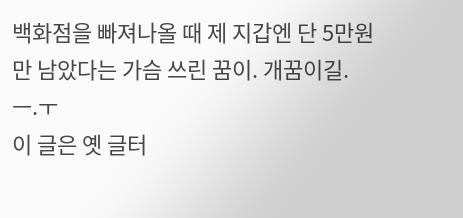백화점을 빠져나올 때 제 지갑엔 단 5만원만 남았다는 가슴 쓰린 꿈이. 개꿈이길. ㅡ.ㅜ
이 글은 옛 글터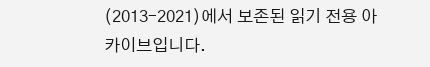(2013–2021)에서 보존된 읽기 전용 아카이브입니다.